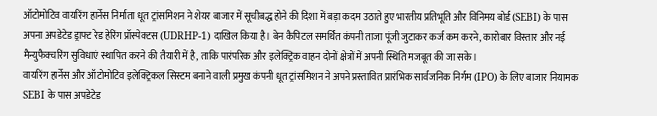ऑटोमोटिव वायरिंग हार्नेस निर्माता धूत ट्रांसमिशन ने शेयर बाजार में सूचीबद्ध होने की दिशा में बड़ा कदम उठाते हुए भारतीय प्रतिभूति और विनिमय बोर्ड (SEBI) के पास अपना अपडेटेड ड्राफ्ट रेड हेरिंग प्रॉस्पेक्टस (UDRHP-1) दाखिल किया है। बेन कैपिटल समर्थित कंपनी ताजा पूंजी जुटाकर कर्ज कम करने, कारोबार विस्तार और नई मैन्युफैक्चरिंग सुविधाएं स्थापित करने की तैयारी में है, ताकि पारंपरिक और इलेक्ट्रिक वाहन दोनों क्षेत्रों में अपनी स्थिति मजबूत की जा सके।
वायरिंग हार्नेस और ऑटोमोटिव इलेक्ट्रिकल सिस्टम बनाने वाली प्रमुख कंपनी धूत ट्रांसमिशन ने अपने प्रस्तावित प्रारंभिक सार्वजनिक निर्गम (IPO) के लिए बाजार नियामक SEBI के पास अपडेटेड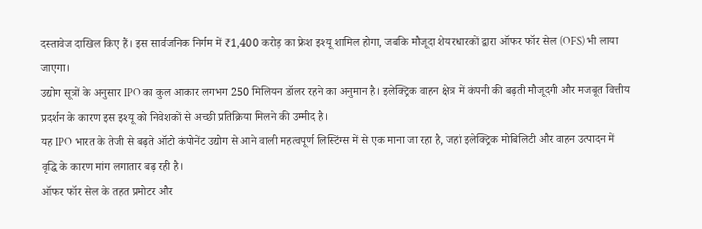दस्तावेज दाखिल किए हैं। इस सार्वजनिक निर्गम में ₹1,400 करोड़ का फ्रेश इश्यू शामिल होगा, जबकि मौजूदा शेयरधारकों द्वारा ऑफर फॉर सेल (OFS) भी लाया जाएगा।
उद्योग सूत्रों के अनुसार IPO का कुल आकार लगभग 250 मिलियन डॉलर रहने का अनुमान है। इलेक्ट्रिक वाहन क्षेत्र में कंपनी की बढ़ती मौजूदगी और मजबूत वित्तीय प्रदर्शन के कारण इस इश्यू को निवेशकों से अच्छी प्रतिक्रिया मिलने की उम्मीद है।
यह IPO भारत के तेजी से बढ़ते ऑटो कंपोनेंट उद्योग से आने वाली महत्वपूर्ण लिस्टिंग्स में से एक माना जा रहा है, जहां इलेक्ट्रिक मोबिलिटी और वाहन उत्पादन में वृद्धि के कारण मांग लगातार बढ़ रही है।
ऑफर फॉर सेल के तहत प्रमोटर और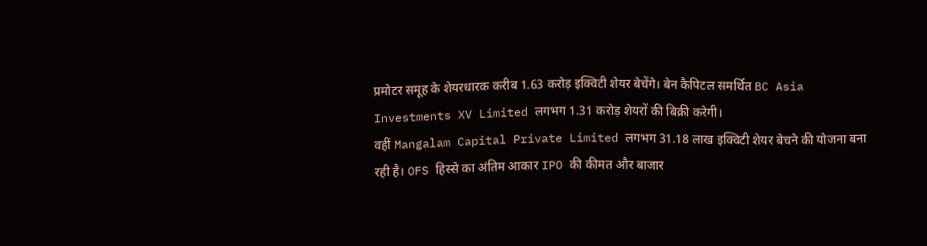प्रमोटर समूह के शेयरधारक करीब 1.63 करोड़ इक्विटी शेयर बेचेंगे। बेन कैपिटल समर्थित BC Asia Investments XV Limited लगभग 1.31 करोड़ शेयरों की बिक्री करेगी।
वहीं Mangalam Capital Private Limited लगभग 31.18 लाख इक्विटी शेयर बेचने की योजना बना रही है। OFS हिस्से का अंतिम आकार IPO की कीमत और बाजार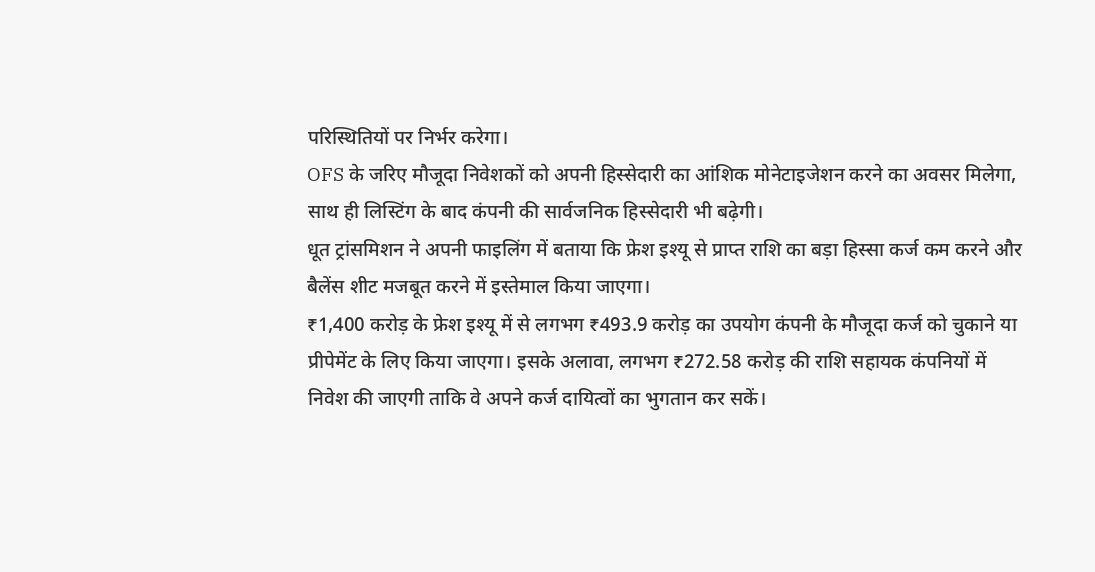परिस्थितियों पर निर्भर करेगा।
OFS के जरिए मौजूदा निवेशकों को अपनी हिस्सेदारी का आंशिक मोनेटाइजेशन करने का अवसर मिलेगा, साथ ही लिस्टिंग के बाद कंपनी की सार्वजनिक हिस्सेदारी भी बढ़ेगी।
धूत ट्रांसमिशन ने अपनी फाइलिंग में बताया कि फ्रेश इश्यू से प्राप्त राशि का बड़ा हिस्सा कर्ज कम करने और बैलेंस शीट मजबूत करने में इस्तेमाल किया जाएगा।
₹1,400 करोड़ के फ्रेश इश्यू में से लगभग ₹493.9 करोड़ का उपयोग कंपनी के मौजूदा कर्ज को चुकाने या प्रीपेमेंट के लिए किया जाएगा। इसके अलावा, लगभग ₹272.58 करोड़ की राशि सहायक कंपनियों में निवेश की जाएगी ताकि वे अपने कर्ज दायित्वों का भुगतान कर सकें।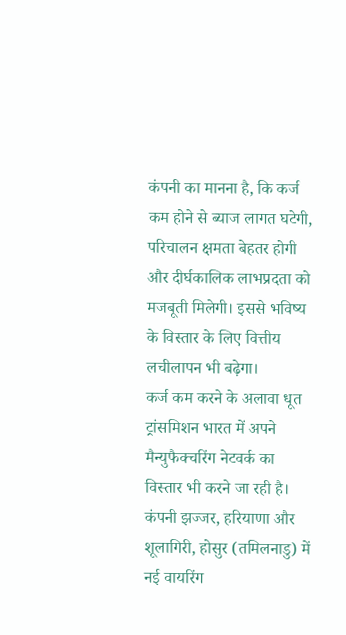कंपनी का मानना है, कि कर्ज कम होने से ब्याज लागत घटेगी, परिचालन क्षमता बेहतर होगी और दीर्घकालिक लाभप्रदता को मजबूती मिलेगी। इससे भविष्य के विस्तार के लिए वित्तीय लचीलापन भी बढ़ेगा।
कर्ज कम करने के अलावा धूत ट्रांसमिशन भारत में अपने मैन्युफैक्चरिंग नेटवर्क का विस्तार भी करने जा रही है। कंपनी झज्जर, हरियाणा और शूलागिरी, होसुर (तमिलनाडु) में नई वायरिंग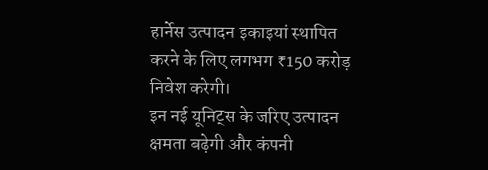हार्नेस उत्पादन इकाइयां स्थापित करने के लिए लगभग ₹150 करोड़ निवेश करेगी।
इन नई यूनिट्स के जरिए उत्पादन क्षमता बढ़ेगी और कंपनी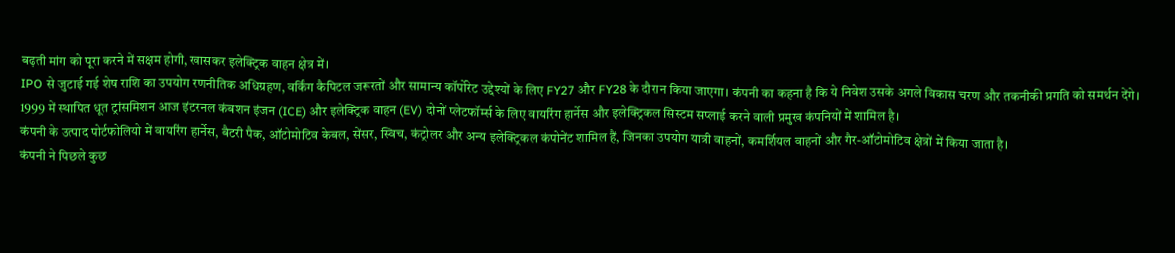बढ़ती मांग को पूरा करने में सक्षम होगी, खासकर इलेक्ट्रिक वाहन क्षेत्र में।
IPO से जुटाई गई शेष राशि का उपयोग रणनीतिक अधिग्रहण, वर्किंग कैपिटल जरूरतों और सामान्य कॉर्पोरेट उद्देश्यों के लिए FY27 और FY28 के दौरान किया जाएगा। कंपनी का कहना है कि ये निवेश उसके अगले विकास चरण और तकनीकी प्रगति को समर्थन देंगे।
1999 में स्थापित धूत ट्रांसमिशन आज इंटरनल कंबशन इंजन (ICE) और इलेक्ट्रिक वाहन (EV) दोनों प्लेटफॉर्म्स के लिए वायरिंग हार्नेस और इलेक्ट्रिकल सिस्टम सप्लाई करने वाली प्रमुख कंपनियों में शामिल है।
कंपनी के उत्पाद पोर्टफोलियो में वायरिंग हार्नेस, बैटरी पैक, ऑटोमोटिव केबल, सेंसर, स्विच, कंट्रोलर और अन्य इलेक्ट्रिकल कंपोनेंट शामिल हैं, जिनका उपयोग यात्री वाहनों, कमर्शियल वाहनों और गैर-ऑटोमोटिव क्षेत्रों में किया जाता है।
कंपनी ने पिछले कुछ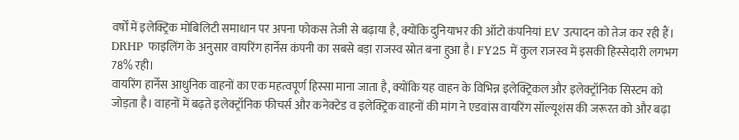वर्षों में इलेक्ट्रिक मोबिलिटी समाधान पर अपना फोकस तेजी से बढ़ाया है, क्योंकि दुनियाभर की ऑटो कंपनियां EV उत्पादन को तेज कर रही हैं।
DRHP फाइलिंग के अनुसार वायरिंग हार्नेस कंपनी का सबसे बड़ा राजस्व स्रोत बना हुआ है। FY25 में कुल राजस्व में इसकी हिस्सेदारी लगभग 78% रही।
वायरिंग हार्नेस आधुनिक वाहनों का एक महत्वपूर्ण हिस्सा माना जाता है, क्योंकि यह वाहन के विभिन्न इलेक्ट्रिकल और इलेक्ट्रॉनिक सिस्टम को जोड़ता है। वाहनों में बढ़ते इलेक्ट्रॉनिक फीचर्स और कनेक्टेड व इलेक्ट्रिक वाहनों की मांग ने एडवांस वायरिंग सॉल्यूशंस की जरूरत को और बढ़ा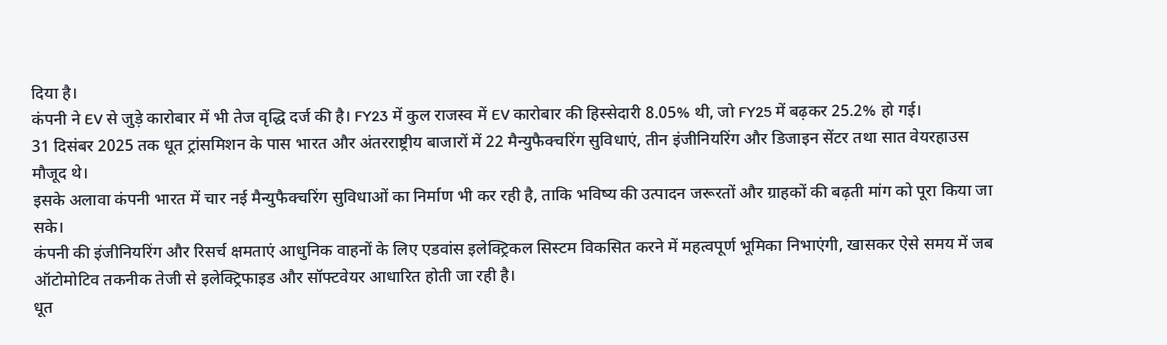दिया है।
कंपनी ने EV से जुड़े कारोबार में भी तेज वृद्धि दर्ज की है। FY23 में कुल राजस्व में EV कारोबार की हिस्सेदारी 8.05% थी, जो FY25 में बढ़कर 25.2% हो गई।
31 दिसंबर 2025 तक धूत ट्रांसमिशन के पास भारत और अंतरराष्ट्रीय बाजारों में 22 मैन्युफैक्चरिंग सुविधाएं, तीन इंजीनियरिंग और डिजाइन सेंटर तथा सात वेयरहाउस मौजूद थे।
इसके अलावा कंपनी भारत में चार नई मैन्युफैक्चरिंग सुविधाओं का निर्माण भी कर रही है, ताकि भविष्य की उत्पादन जरूरतों और ग्राहकों की बढ़ती मांग को पूरा किया जा सके।
कंपनी की इंजीनियरिंग और रिसर्च क्षमताएं आधुनिक वाहनों के लिए एडवांस इलेक्ट्रिकल सिस्टम विकसित करने में महत्वपूर्ण भूमिका निभाएंगी, खासकर ऐसे समय में जब ऑटोमोटिव तकनीक तेजी से इलेक्ट्रिफाइड और सॉफ्टवेयर आधारित होती जा रही है।
धूत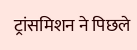ट्रांसमिशन ने पिछले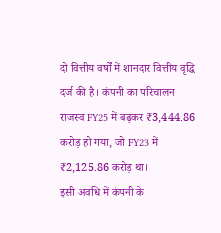दो वित्तीय वर्षों में शानदार वित्तीय वृद्धि दर्ज की है। कंपनी का परिचालन राजस्व FY25 में बढ़कर ₹3,444.86 करोड़ हो गया, जो FY23 में ₹2,125.86 करोड़ था।
इसी अवधि में कंपनी के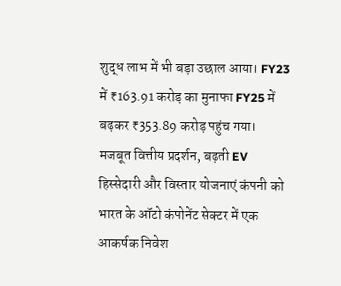शुद्ध लाभ में भी बड़ा उछाल आया। FY23 में ₹163.91 करोड़ का मुनाफा FY25 में बढ़कर ₹353.89 करोड़ पहुंच गया।
मजबूत वित्तीय प्रदर्शन, बढ़ती EV हिस्सेदारी और विस्तार योजनाएं कंपनी को भारत के ऑटो कंपोनेंट सेक्टर में एक आकर्षक निवेश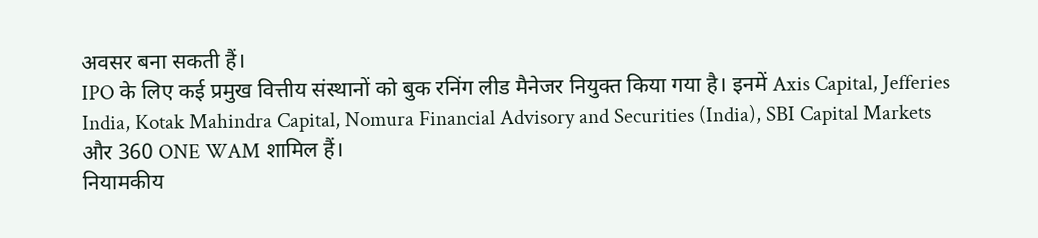अवसर बना सकती हैं।
IPO के लिए कई प्रमुख वित्तीय संस्थानों को बुक रनिंग लीड मैनेजर नियुक्त किया गया है। इनमें Axis Capital, Jefferies India, Kotak Mahindra Capital, Nomura Financial Advisory and Securities (India), SBI Capital Markets और 360 ONE WAM शामिल हैं।
नियामकीय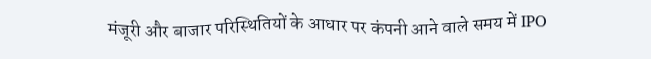मंजूरी और बाजार परिस्थितियों के आधार पर कंपनी आने वाले समय में IPO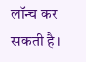लॉन्च कर सकती है।